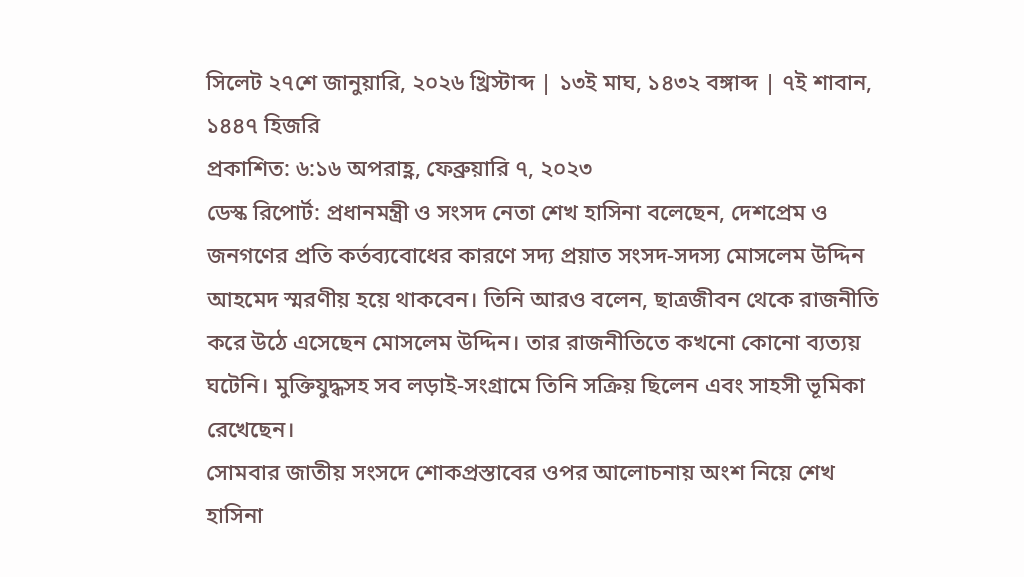সিলেট ২৭শে জানুয়ারি, ২০২৬ খ্রিস্টাব্দ | ১৩ই মাঘ, ১৪৩২ বঙ্গাব্দ | ৭ই শাবান, ১৪৪৭ হিজরি
প্রকাশিত: ৬:১৬ অপরাহ্ণ, ফেব্রুয়ারি ৭, ২০২৩
ডেস্ক রিপোর্ট: প্রধানমন্ত্রী ও সংসদ নেতা শেখ হাসিনা বলেছেন, দেশপ্রেম ও জনগণের প্রতি কর্তব্যবোধের কারণে সদ্য প্রয়াত সংসদ-সদস্য মোসলেম উদ্দিন আহমেদ স্মরণীয় হয়ে থাকবেন। তিনি আরও বলেন, ছাত্রজীবন থেকে রাজনীতি করে উঠে এসেছেন মোসলেম উদ্দিন। তার রাজনীতিতে কখনো কোনো ব্যত্যয় ঘটেনি। মুক্তিযুদ্ধসহ সব লড়াই-সংগ্রামে তিনি সক্রিয় ছিলেন এবং সাহসী ভূমিকা রেখেছেন।
সোমবার জাতীয় সংসদে শোকপ্রস্তাবের ওপর আলোচনায় অংশ নিয়ে শেখ হাসিনা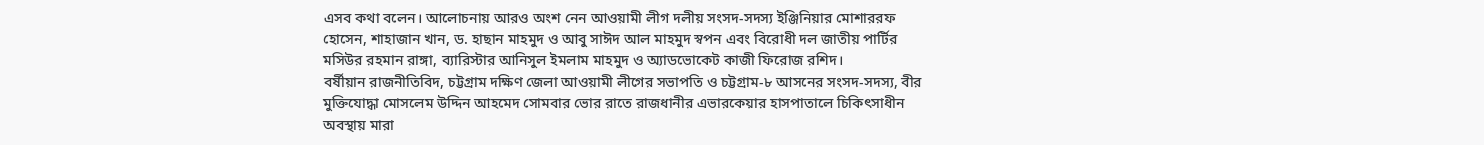এসব কথা বলেন। আলোচনায় আরও অংশ নেন আওয়ামী লীগ দলীয় সংসদ-সদস্য ইঞ্জিনিয়ার মোশাররফ হোসেন, শাহাজান খান, ড. হাছান মাহমুদ ও আবু সাঈদ আল মাহমুদ স্বপন এবং বিরোধী দল জাতীয় পার্টির মসিউর রহমান রাঙ্গা, ব্যারিস্টার আনিসুল ইমলাম মাহমুদ ও অ্যাডভোকেট কাজী ফিরোজ রশিদ।
বর্ষীয়ান রাজনীতিবিদ, চট্টগ্রাম দক্ষিণ জেলা আওয়ামী লীগের সভাপতি ও চট্টগ্রাম-৮ আসনের সংসদ-সদস্য, বীর মুক্তিযোদ্ধা মোসলেম উদ্দিন আহমেদ সোমবার ভোর রাতে রাজধানীর এভারকেয়ার হাসপাতালে চিকিৎসাধীন অবস্থায় মারা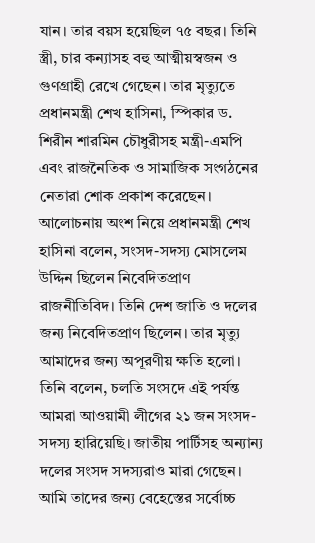যান। তার বয়স হয়েছিল ৭৫ বছর। তিনি স্ত্রী, চার কন্যাসহ বহু আত্মীয়স্বজন ও গুণগ্রাহী রেখে গেছেন। তার মৃত্যুতে প্রধানমন্ত্রী শেখ হাসিনা, স্পিকার ড. শিরীন শারমিন চৌধুরীসহ মন্ত্রী-এমপি এবং রাজনৈতিক ও সামাজিক সংগঠনের নেতারা শোক প্রকাশ করেছেন।
আলোচনায় অংশ নিয়ে প্রধানমন্ত্রী শেখ হাসিনা বলেন, সংসদ-সদস্য মোসলেম উদ্দিন ছিলেন নিবেদিতপ্রাণ রাজনীতিবিদ। তিনি দেশ জাতি ও দলের জন্য নিবেদিতপ্রাণ ছিলেন। তার মৃত্যু আমাদের জন্য অপূরণীয় ক্ষতি হলো। তিনি বলেন, চলতি সংসদে এই পর্যন্ত আমরা আওয়ামী লীগের ২১ জন সংসদ-সদস্য হারিয়েছি। জাতীয় পার্টিসহ অন্যান্য দলের সংসদ সদস্যরাও মারা গেছেন। আমি তাদের জন্য বেহেস্তের সর্বোচ্চ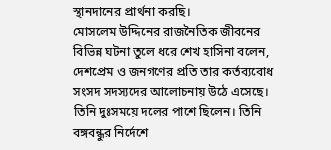স্থানদানের প্রার্থনা করছি।
মোসলেম উদ্দিনের রাজনৈতিক জীবনের বিভিন্ন ঘটনা তুলে ধরে শেখ হাসিনা বলেন, দেশপ্রেম ও জনগণের প্রতি তার কর্তব্যবোধ সংসদ সদস্যদের আলোচনায় উঠে এসেছে। তিনি দুঃসময়ে দলের পাশে ছিলেন। তিনি বঙ্গবন্ধুর নির্দেশে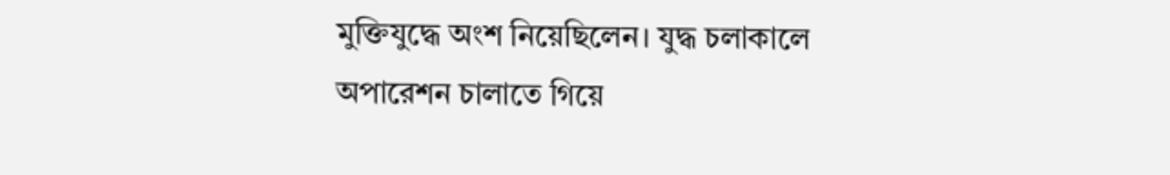মুক্তিযুদ্ধে অংশ নিয়েছিলেন। যুদ্ধ চলাকালে অপারেশন চালাতে গিয়ে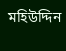মহিউদ্দিন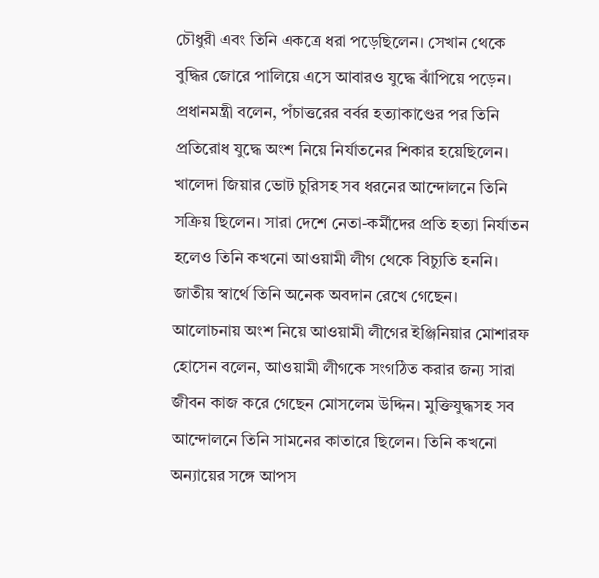চৌধুরী এবং তিনি একত্রে ধরা পড়েছিলেন। সেখান থেকে বুদ্ধির জোরে পালিয়ে এসে আবারও যুদ্ধে ঝাঁপিয়ে পড়েন।
প্রধানমন্ত্রী বলেন, পঁচাত্তরের বর্বর হত্যাকাণ্ডের পর তিনি প্রতিরোধ যুদ্ধে অংশ নিয়ে নির্যাতনের শিকার হয়েছিলেন। খালেদা জিয়ার ভোট চুরিসহ সব ধরনের আন্দোলনে তিনি সক্রিয় ছিলেন। সারা দেশে নেতা-কর্মীদের প্রতি হত্যা নির্যাতন হলেও তিনি কখনো আওয়ামী লীগ থেকে বিচ্যুতি হননি। জাতীয় স্বার্থে তিনি অনেক অবদান রেখে গেছেন।
আলোচনায় অংশ নিয়ে আওয়ামী লীগের ইঞ্জিনিয়ার মোশারফ হোসেন বলেন, আওয়ামী লীগকে সংগঠিত করার জন্য সারা জীবন কাজ করে গেছেন মোসলেম উদ্দিন। মুক্তিযুদ্ধসহ সব আন্দোলনে তিনি সামনের কাতারে ছিলেন। তিনি কখনো অন্যায়ের সঙ্গে আপস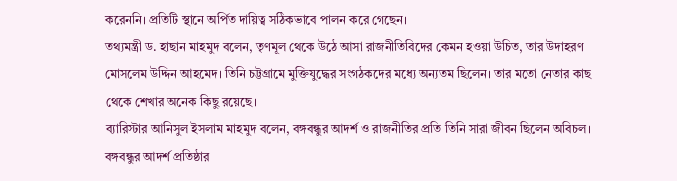করেননি। প্রতিটি স্থানে অর্পিত দায়িত্ব সঠিকভাবে পালন করে গেছেন।
তথ্যমন্ত্রী ড. হাছান মাহমুদ বলেন, তৃণমূল থেকে উঠে আসা রাজনীতিবিদের কেমন হওয়া উচিত, তার উদাহরণ মোসলেম উদ্দিন আহমেদ। তিনি চট্টগ্রামে মুক্তিযুদ্ধের সংগঠকদের মধ্যে অন্যতম ছিলেন। তার মতো নেতার কাছ থেকে শেখার অনেক কিছু রয়েছে।
ব্যারিস্টার আনিসুল ইসলাম মাহমুদ বলেন, বঙ্গবন্ধুর আদর্শ ও রাজনীতির প্রতি তিনি সারা জীবন ছিলেন অবিচল। বঙ্গবন্ধুর আদর্শ প্রতিষ্ঠার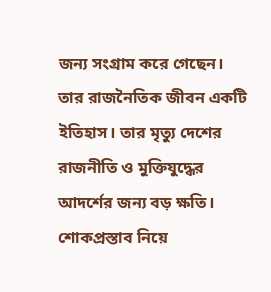জন্য সংগ্রাম করে গেছেন। তার রাজনৈতিক জীবন একটি ইতিহাস। তার মৃত্যু দেশের রাজনীতি ও মুক্তিযুদ্ধের আদর্শের জন্য বড় ক্ষতি।
শোকপ্রস্তাব নিয়ে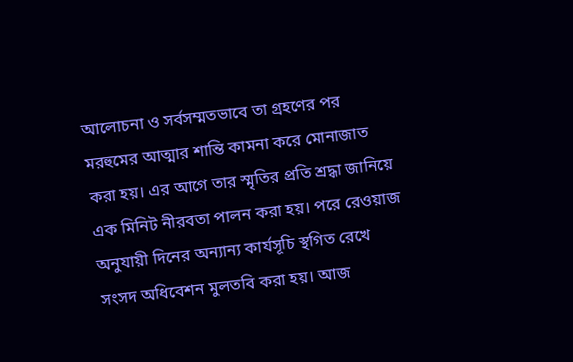আলোচনা ও সর্বসম্মতভাবে তা গ্রহণের পর মরহুমের আত্মার শান্তি কামনা করে মোনাজাত করা হয়। এর আগে তার স্মৃতির প্রতি শ্রদ্ধা জানিয়ে এক মিনিট নীরবতা পালন করা হয়। পরে রেওয়াজ অনুযায়ী দিনের অন্যান্য কার্যসূচি স্থগিত রেখে সংসদ অধিবেশন মুলতবি করা হয়। আজ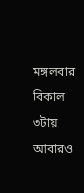মঙ্গলবার বিকাল ৩টায় আবারও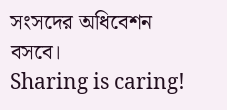সংসদের অধিবেশন বসবে।
Sharing is caring!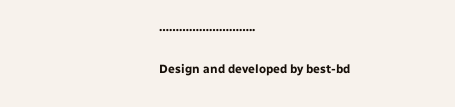………………………..

Design and developed by best-bd